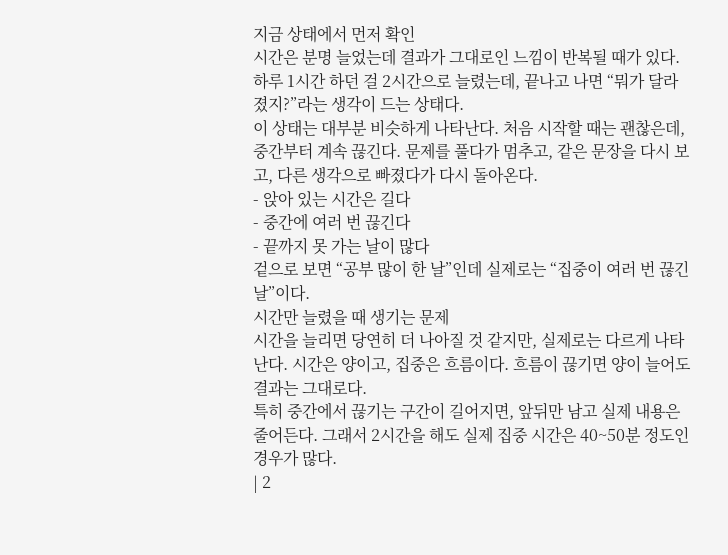지금 상태에서 먼저 확인
시간은 분명 늘었는데 결과가 그대로인 느낌이 반복될 때가 있다. 하루 1시간 하던 걸 2시간으로 늘렸는데, 끝나고 나면 “뭐가 달라졌지?”라는 생각이 드는 상태다.
이 상태는 대부분 비슷하게 나타난다. 처음 시작할 때는 괜찮은데, 중간부터 계속 끊긴다. 문제를 풀다가 멈추고, 같은 문장을 다시 보고, 다른 생각으로 빠졌다가 다시 돌아온다.
- 앉아 있는 시간은 길다
- 중간에 여러 번 끊긴다
- 끝까지 못 가는 날이 많다
겉으로 보면 “공부 많이 한 날”인데 실제로는 “집중이 여러 번 끊긴 날”이다.
시간만 늘렸을 때 생기는 문제
시간을 늘리면 당연히 더 나아질 것 같지만, 실제로는 다르게 나타난다. 시간은 양이고, 집중은 흐름이다. 흐름이 끊기면 양이 늘어도 결과는 그대로다.
특히 중간에서 끊기는 구간이 길어지면, 앞뒤만 남고 실제 내용은 줄어든다. 그래서 2시간을 해도 실제 집중 시간은 40~50분 정도인 경우가 많다.
| 2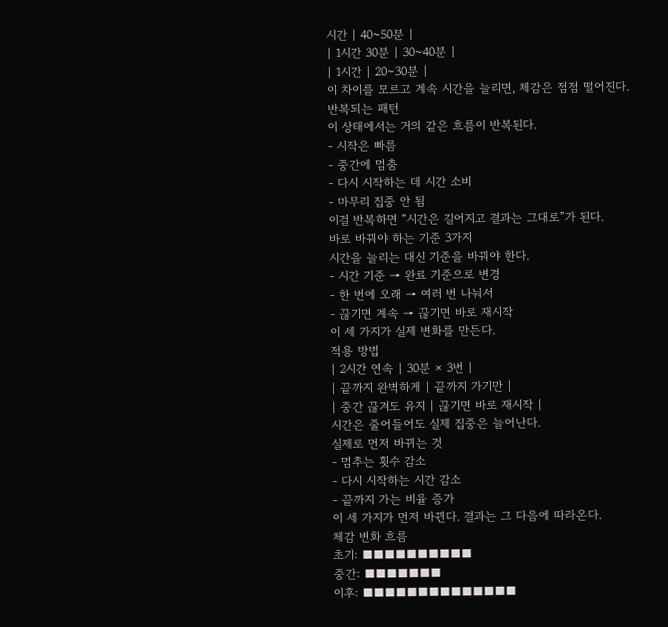시간 | 40~50분 |
| 1시간 30분 | 30~40분 |
| 1시간 | 20~30분 |
이 차이를 모르고 계속 시간을 늘리면, 체감은 점점 떨어진다.
반복되는 패턴
이 상태에서는 거의 같은 흐름이 반복된다.
- 시작은 빠름
- 중간에 멈춤
- 다시 시작하는 데 시간 소비
- 마무리 집중 안 됨
이걸 반복하면 “시간은 길어지고 결과는 그대로”가 된다.
바로 바꿔야 하는 기준 3가지
시간을 늘리는 대신 기준을 바꿔야 한다.
- 시간 기준 → 완료 기준으로 변경
- 한 번에 오래 → 여러 번 나눠서
- 끊기면 계속 → 끊기면 바로 재시작
이 세 가지가 실제 변화를 만든다.
적용 방법
| 2시간 연속 | 30분 × 3번 |
| 끝까지 완벽하게 | 끝까지 가기만 |
| 중간 끊겨도 유지 | 끊기면 바로 재시작 |
시간은 줄어들어도 실제 집중은 늘어난다.
실제로 먼저 바뀌는 것
- 멈추는 횟수 감소
- 다시 시작하는 시간 감소
- 끝까지 가는 비율 증가
이 세 가지가 먼저 바뀐다. 결과는 그 다음에 따라온다.
체감 변화 흐름
초기: ■■■■■■■■■■
중간: ■■■■■■■
이후: ■■■■■■■■■■■■■■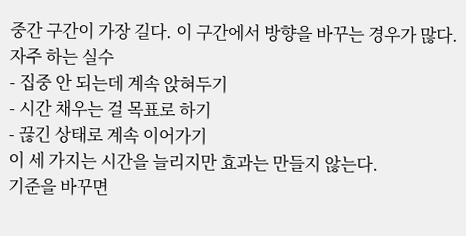중간 구간이 가장 길다. 이 구간에서 방향을 바꾸는 경우가 많다.
자주 하는 실수
- 집중 안 되는데 계속 앉혀두기
- 시간 채우는 걸 목표로 하기
- 끊긴 상태로 계속 이어가기
이 세 가지는 시간을 늘리지만 효과는 만들지 않는다.
기준을 바꾸면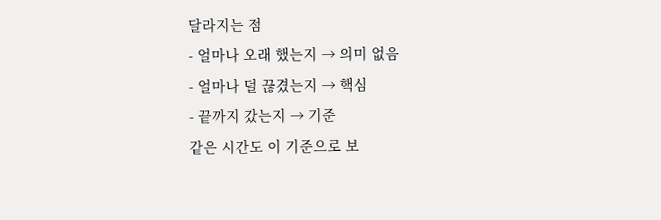달라지는 점
- 얼마나 오래 했는지 → 의미 없음
- 얼마나 덜 끊겼는지 → 핵심
- 끝까지 갔는지 → 기준
같은 시간도 이 기준으로 보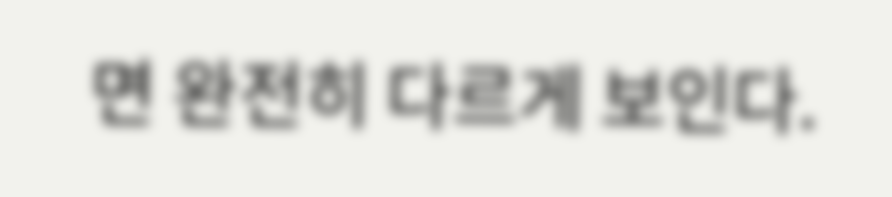면 완전히 다르게 보인다.